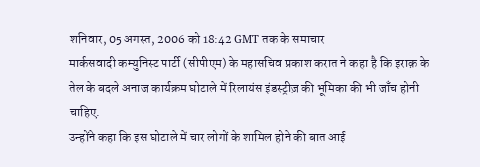शनिवार, 05 अगस्त, 2006 को 18:42 GMT तक के समाचार
मार्कसवादी कम्युनिस्ट पार्टी (सीपीएम) के महासचिव प्रकाश करात ने कहा है कि इराक़ के तेल के बदले अनाज कार्यक्रम घोटाले में रिलायंस इंडस्ट्रीज़ की भूमिका की भी जाँच होनी चाहिए.
उन्होंने कहा कि इस घोटाले में चार लोगों के शामिल होने की बात आई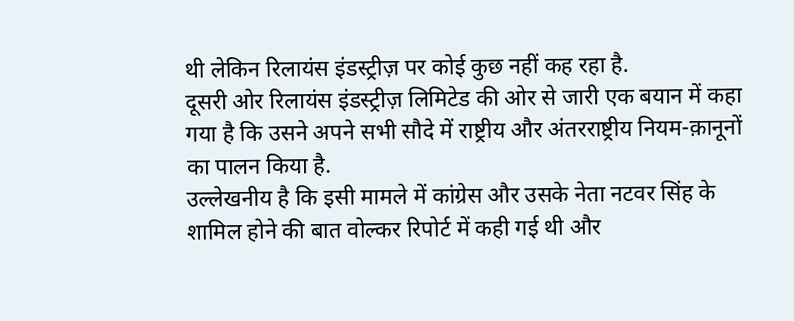थी लेकिन रिलायंस इंडस्ट्रीज़ पर कोई कुछ नहीं कह रहा है.
दूसरी ओर रिलायंस इंडस्ट्रीज़ लिमिटेड की ओर से जारी एक बयान में कहा गया है कि उसने अपने सभी सौदे में राष्ट्रीय और अंतरराष्ट्रीय नियम-क़ानूनों का पालन किया है.
उल्लेखनीय है कि इसी मामले में कांग्रेस और उसके नेता नटवर सिंह के शामिल होने की बात वोल्कर रिपोर्ट में कही गई थी और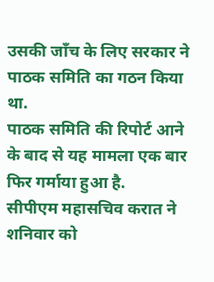उसकी जाँच के लिए सरकार ने पाठक समिति का गठन किया था.
पाठक समिति की रिपोर्ट आने के बाद से यह मामला एक बार फिर गर्माया हुआ है.
सीपीएम महासचिव करात ने शनिवार को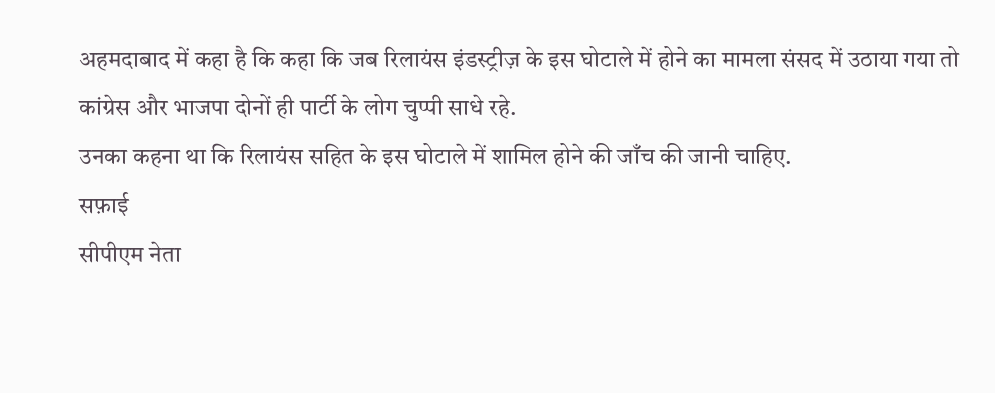अहमदाबाद में कहा है कि कहा कि जब रिलायंस इंडस्ट्रीज़ के इस घोटाले में होने का मामला संसद में उठाया गया तो कांग्रेस और भाजपा दोनों ही पार्टी के लोग चुप्पी साधे रहे.
उनका कहना था कि रिलायंस सहित के इस घोटाले में शामिल होने की जाँच की जानी चाहिए.
सफ़ाई
सीपीएम नेता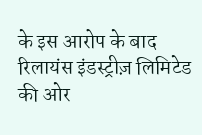के इस आरोप के बाद रिलायंस इंडस्ट्रीज़ लिमिटेड की ओर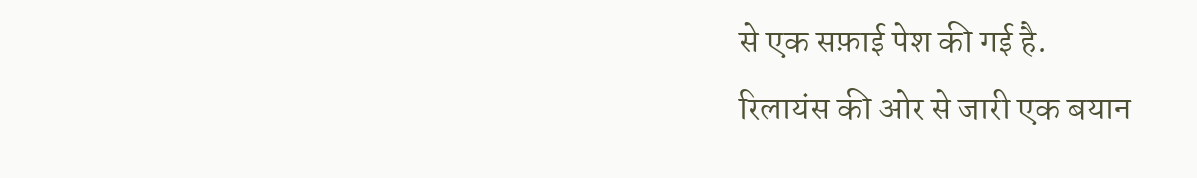से एक सफ़ाई पेश की गई है.
रिलायंस की ओर से जारी एक बयान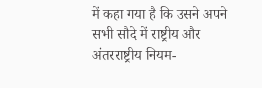में कहा गया है कि उसने अपने सभी सौदे में राष्ट्रीय और अंतरराष्ट्रीय नियम-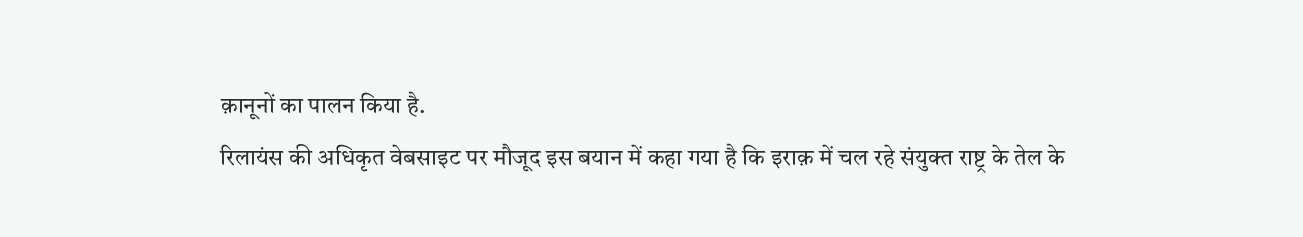क़ानूनों का पालन किया है.
रिलायंस की अधिकृत वेबसाइट पर मौजूद इस बयान में कहा गया है कि इराक़ में चल रहे संयुक्त राष्ट्र के तेल के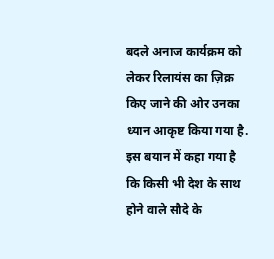बदले अनाज कार्यक्रम को लेकर रिलायंस का ज़िक्र किए जाने की ओर उनका ध्यान आकृष्ट किया गया है.
इस बयान में कहा गया है कि किसी भी देश के साथ होने वाले सौदे के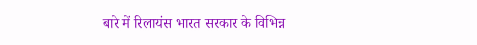बारे में रिलायंस भारत सरकार के विभिन्न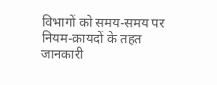विभागों को समय-समय पर नियम-क़ायदों के तहत जानकारी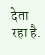देता रहा है.